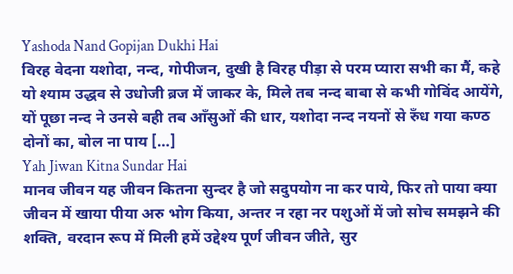Yashoda Nand Gopijan Dukhi Hai
विरह वेदना यशोदा, नन्द, गोपीजन, दुखी है विरह पीड़ा से परम प्यारा सभी का मैं, कहे यो श्याम उद्धव से उधोजी ब्रज में जाकर के, मिले तब नन्द बाबा से कभी गोविंद आयेंगे, यों पूछा नन्द ने उनसे बही तब आँसुओं की धार, यशोदा नन्द नयनों से रुँध गया कण्ठ दोनों का, बोल ना पाय […]
Yah Jiwan Kitna Sundar Hai
मानव जीवन यह जीवन कितना सुन्दर है जो सदुपयोग ना कर पाये, फिर तो पाया क्या जीवन में खाया पीया अरु भोग किया, अन्तर न रहा नर पशुओं में जो सोच समझने की शक्ति, वरदान रूप में मिली हमें उद्देश्य पूर्ण जीवन जीते, सुर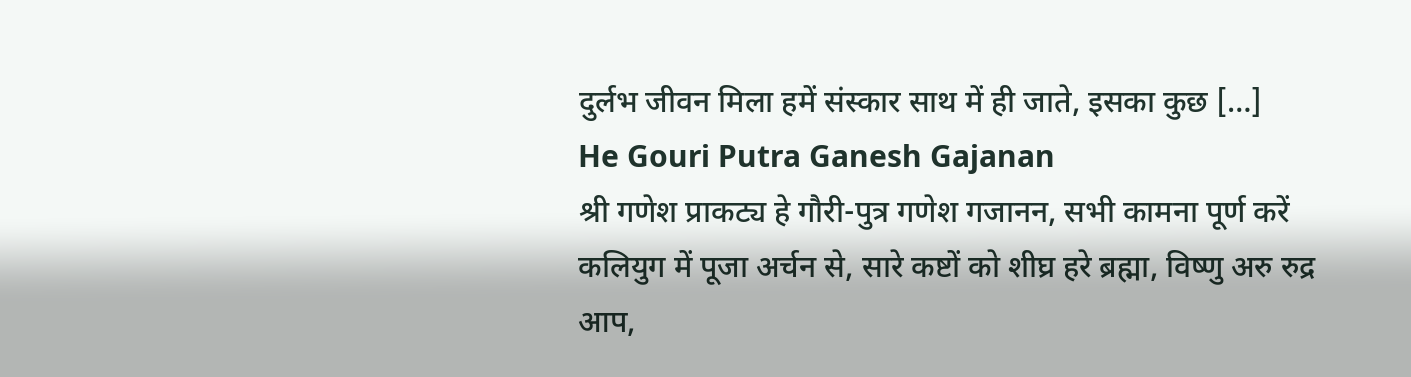दुर्लभ जीवन मिला हमें संस्कार साथ में ही जाते, इसका कुछ […]
He Gouri Putra Ganesh Gajanan
श्री गणेश प्राकट्य हे गौरी-पुत्र गणेश गजानन, सभी कामना पूर्ण करें कलियुग में पूजा अर्चन से, सारे कष्टों को शीघ्र हरे ब्रह्मा, विष्णु अरु रुद्र आप,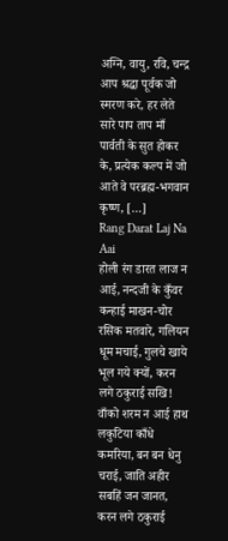अग्नि, वायु, रवि, चन्द्र आप श्रद्धा पूर्वक जो स्मरण करे, हर लेते सारे पाप ताप माँ पार्वती के सुत होकर के, प्रत्येक कल्प में जो आते वे परब्रह्म-भगवान कृष्ण, […]
Rang Darat Laj Na Aai
होली रंग डारत लाज न आई, नन्दजी के कुँवर कन्हाई माखन-चोर रसिक मतवारे, गलियन धूम मचाई, गुलचे खाये भूल गये क्यों, करन लगे ठकुराई सखि! वाँको शरम न आई हाथ लकुटिया काँधे कमरिया, बन बन धेनु चराई, जाति अहीर सबहिं जन जानत, करन लगे ठकुराई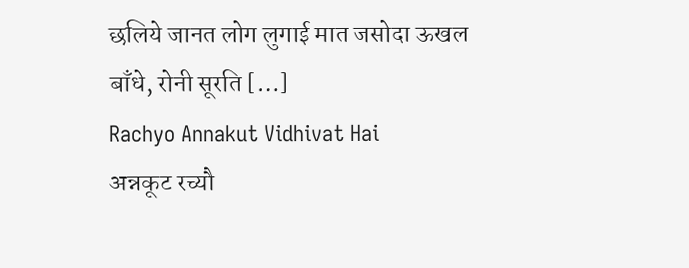छलिये जानत लोग लुगाई मात जसोदा ऊखल बाँधे, रोनी सूरति […]
Rachyo Annakut Vidhivat Hai
अन्नकूट रच्यौ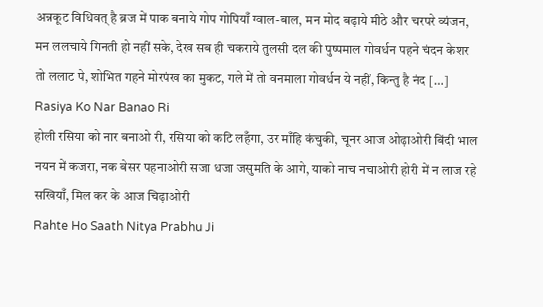अन्नकूट विधिवत् है ब्रज में पाक बनाये गोप गोपियाँ ग्वाल-बाल, मन मोद बढ़ाये मीठे और चरपरे व्यंजन, मन ललचाये गिनती हो नहीं सके, देख सब ही चकराये तुलसी दल की पुष्पमाल गोवर्धन पहने चंदन केशर तो ललाट पे, शोभित गहने मोरपंख का मुकट, गले में तो वनमाला गोवर्धन ये नहीं, किन्तु है नंद […]
Rasiya Ko Nar Banao Ri
होली रसिया को नार बनाओ री, रसिया को कटि लहँगा, उर माँहि कंचुकी, चूनर आज ओढ़ाओरी बिंदी भाल नयन में कजरा, नक बेसर पहनाओरी सजा धजा जसुमति के आगे, याको नाच नचाओरी होरी में न लाज रहे सखियाँ, मिल कर के आज चिढ़ाओरी
Rahte Ho Saath Nitya Prabhu Ji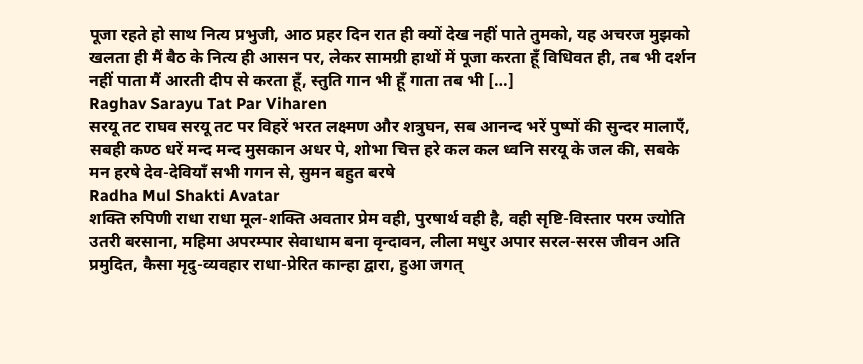पूजा रहते हो साथ नित्य प्रभुजी, आठ प्रहर दिन रात ही क्यों देख नहीं पाते तुमको, यह अचरज मुझको खलता ही मैं बैठ के नित्य ही आसन पर, लेकर सामग्री हाथों में पूजा करता हूँ विधिवत ही, तब भी दर्शन नहीं पाता मैं आरती दीप से करता हूँ, स्तुति गान भी हूँ गाता तब भी […]
Raghav Sarayu Tat Par Viharen
सरयू तट राघव सरयू तट पर विहरें भरत लक्ष्मण और शत्रुघन, सब आनन्द भरें पुष्पों की सुन्दर मालाएँ, सबही कण्ठ धरें मन्द मन्द मुसकान अधर पे, शोभा चित्त हरे कल कल ध्वनि सरयू के जल की, सबके मन हरषे देव-देवियाँ सभी गगन से, सुमन बहुत बरषे
Radha Mul Shakti Avatar
शक्ति रुपिणी राधा राधा मूल-शक्ति अवतार प्रेम वही, पुरषार्थ वही है, वही सृष्टि-विस्तार परम ज्योति उतरी बरसाना, महिमा अपरम्पार सेवाधाम बना वृन्दावन, लीला मधुर अपार सरल-सरस जीवन अति प्रमुदित, कैसा मृदु-व्यवहार राधा-प्रेरित कान्हा द्वारा, हुआ जगत्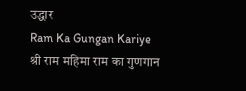उद्धार
Ram Ka Gungan Kariye
श्री राम महिमा राम का गुणगान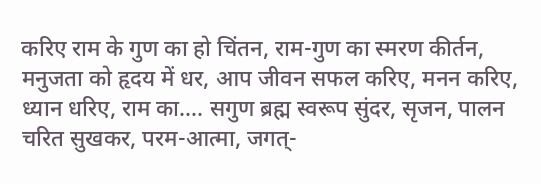करिए राम के गुण का हो चिंतन, राम-गुण का स्मरण कीर्तन, मनुजता को हृदय में धर, आप जीवन सफल करिए, मनन करिए, ध्यान धरिए, राम का…. सगुण ब्रह्म स्वरूप सुंदर, सृजन, पालन चरित सुखकर, परम-आत्मा, जगत्-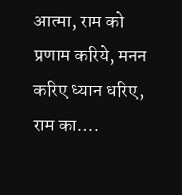आत्मा, राम को प्रणाम करिये, मनन करिए ध्यान धरिए, राम का….